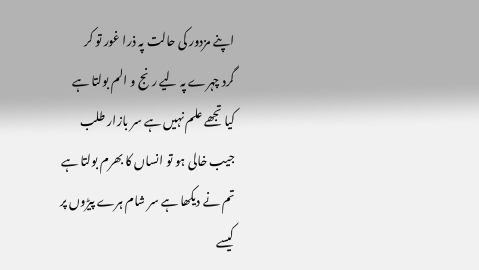اپنے مزدور کی حالت پہ ذرا غور تو کر
گرد چہرے پہ لیے رنج و الم بولتا ہے
کیا تجھے علم نہیں ہے سر بازار طلب
جیب خالی ہو تو انساں کا بھرم بولتا ہے
تم نے دیکھا ہے سر شام ہرے پیڑوں پر
کیسے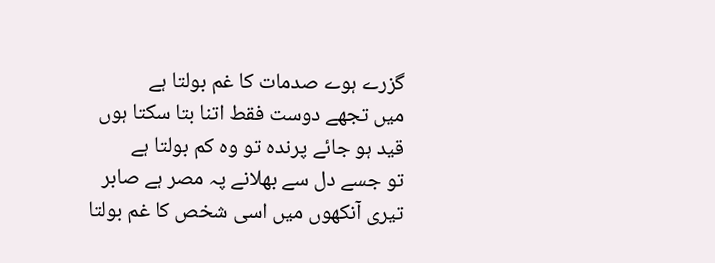گزرے ہوے صدمات کا غم بولتا ہے
میں تجھے دوست فقط اتنا بتا سکتا ہوں
قید ہو جائے پرندہ تو وہ کم بولتا ہے
تو جسے دل سے بھلانے پہ مصر ہے صابر
تیری آنکھوں میں اسی شخص کا غم بولتا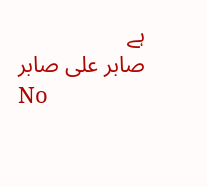ہے
صابر علی صابر
No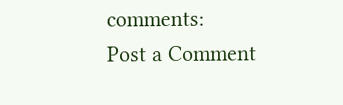comments:
Post a Comment